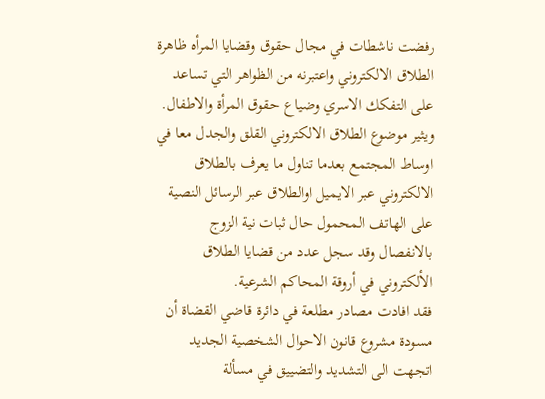رفضت ناشطات في مجال حقوق وقضايا المرأه ظاهرة الطلاق الالكتروني واعتبرنه من الظواهر التي تساعد على التفكك الاسري وضياع حقوق المرأة والاطفال.
ويثير موضوع الطلاق الالكتروني القلق والجدل معا في اوساط المجتمع بعدما تناول ما يعرف بالطلاق الالكتروني عبر الايميل اوالطلاق عبر الرسائل النصية على الهاتف المحمول حال ثبات نية الزوج بالانفصال وقد سجل عدد من قضايا الطلاق الألكتروني في أروقة المحاكم الشرعية.
فقد افادت مصادر مطلعة في دائرة قاضي القضاة أن مسودة مشروع قانون الاحوال الشخصية الجديد اتجهت الى التشديد والتضييق في مسألة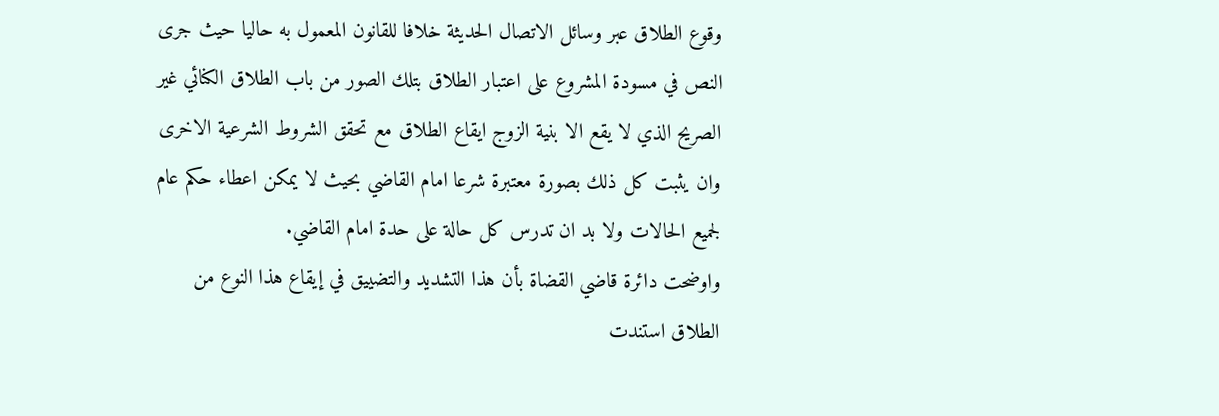وقوع الطلاق عبر وسائل الاتصال الحديثة خلافا للقانون المعمول به حاليا حيث جرى النص في مسودة المشروع على اعتبار الطلاق بتلك الصور من باب الطلاق الكنائي غير الصريح الذي لا يقع الا بنية الزوج ايقاع الطلاق مع تحقق الشروط الشرعية الاخرى وان يثبت كل ذلك بصورة معتبرة شرعا امام القاضي بحيث لا يمكن اعطاء حكم عام لجميع الحالات ولا بد ان تدرس كل حالة على حدة امام القاضي.
واوضحت دائرة قاضي القضاة بأن هذا التشديد والتضييق في إيقاع هذا النوع من الطلاق استندت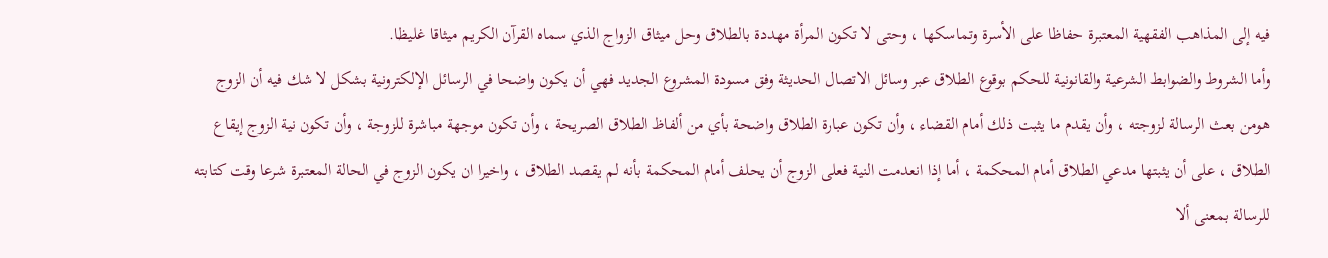فيه إلى المذاهب الفقهية المعتبرة حفاظا على الأسرة وتماسكها ، وحتى لا تكون المرأة مهددة بالطلاق وحل ميثاق الزواج الذي سماه القرآن الكريم ميثاقا غليظا.
وأما الشروط والضوابط الشرعية والقانونية للحكم بوقوع الطلاق عبر وسائل الاتصال الحديثة وفق مسودة المشروع الجديد فهي أن يكون واضحا في الرسائل الإلكترونية بشكل لا شك فيه أن الزوج هومن بعث الرسالة لزوجته ، وأن يقدم ما يثبت ذلك أمام القضاء ، وأن تكون عبارة الطلاق واضحة بأي من ألفاظ الطلاق الصريحة ، وأن تكون موجهة مباشرة للزوجة ، وأن تكون نية الزوج إيقاع الطلاق ، على أن يثبتها مدعي الطلاق أمام المحكمة ، أما إذا انعدمت النية فعلى الزوج أن يحلف أمام المحكمة بأنه لم يقصد الطلاق ، واخيرا ان يكون الزوج في الحالة المعتبرة شرعا وقت كتابته للرسالة بمعنى ألا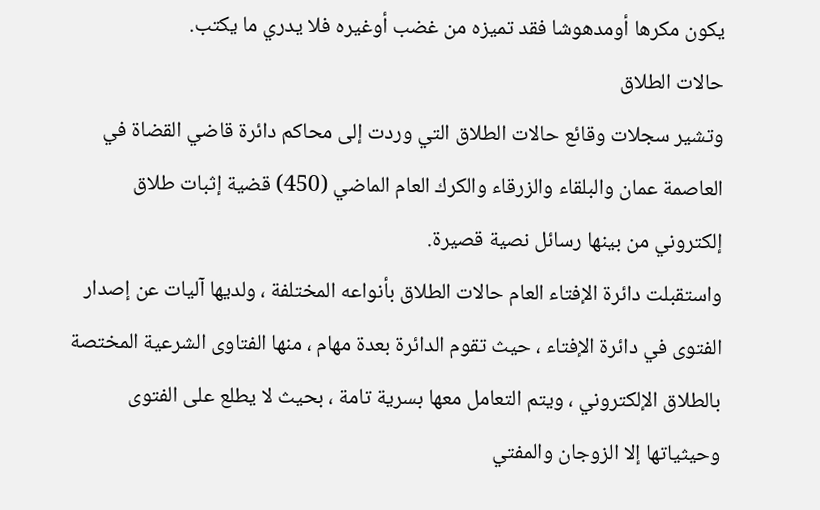يكون مكرها أومدهوشا فقد تميزه من غضب أوغيره فلا يدري ما يكتب.
حالات الطلاق
وتشير سجلات وقائع حالات الطلاق التي وردت إلى محاكم دائرة قاضي القضاة في العاصمة عمان والبلقاء والزرقاء والكرك العام الماضي (450) قضية إثبات طلاق إلكتروني من بينها رسائل نصية قصيرة.
واستقبلت دائرة الإفتاء العام حالات الطلاق بأنواعه المختلفة ، ولديها آليات عن إصدار الفتوى في دائرة الإفتاء ، حيث تقوم الدائرة بعدة مهام ، منها الفتاوى الشرعية المختصة بالطلاق الإلكتروني ، ويتم التعامل معها بسرية تامة ، بحيث لا يطلع على الفتوى وحيثياتها إلا الزوجان والمفتي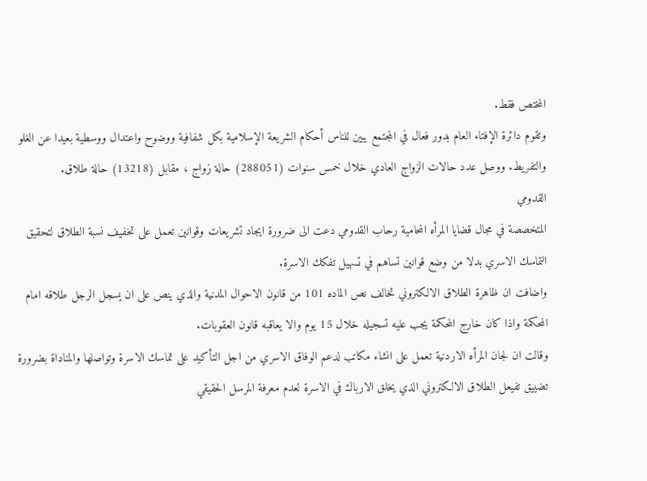المختص فقط.
وتقوم دائرة الإفتاء العام بدور فعال في المجتمع يبين للناس أحكام الشريعة الإسلامية بكل شفافية ووضوح واعتدال ووسطية بعيدا عن الغلو والتفريط. ووصل عدد حالات الزواج العادي خلال خمس سنوات (288051) حالة زواج ، مقابل (13218) حالة طلاق.
القدومي
المتخصصة في مجال قضايا المرأه المحامية رحاب القدومي دعت الى ضرورة ايجاد تشريعات وقوانين تعمل على تخفيف نسبة الطلاق لتحقيق التماسك الاسري بدلا من وضع قوانين تساهم في تسهيل تفكك الاسرة.
واضافت ان ظاهرة الطلاق الالكتروني تخالف نص الماده 101 من قانون الاحوال المدنية والذي ينص على ان يسجل الرجل طلاقه امام المحكمة واذا كان خارج المحكمة يجب عليه تسجيله خلال 15 يوم والا يعاقبه قانون العقوبات.
وقالت ان لجان المرأه الاردنية تعمل على انشاء مكاتب لدعم الوفاق الاسري من اجل التأكيد على تماسك الاسرة وتواصلها والمناداة بضرورة تضييق تفيعل الطلاق الالكتروني الذي يخلق الارباك في الاسرة لعدم معرفة المرسل الحقيقي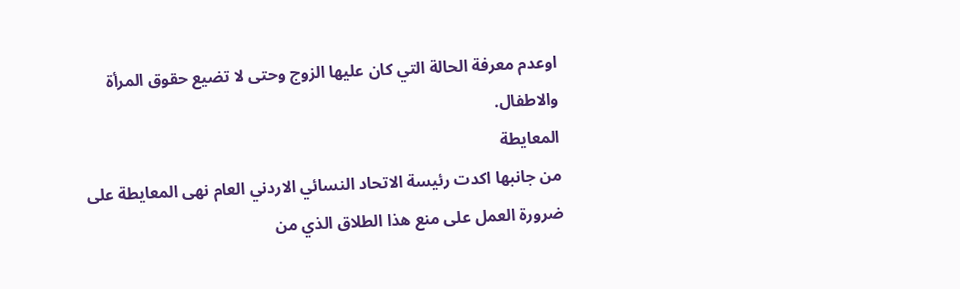اوعدم معرفة الحالة التي كان عليها الزوج وحتى لا تضيع حقوق المرأة والاطفال.
المعايطة
من جانبها اكدت رئيسة الاتحاد النسائي الاردني العام نهى المعايطة على ضرورة العمل على منع هذا الطلاق الذي من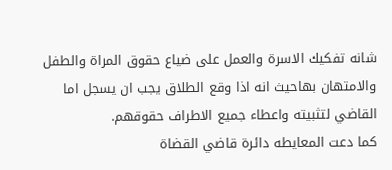شانه تفكيك الاسرة والعمل على ضياع حقوق المراة والطفل والامتهان بهاحيث انه اذا وقع الطلاق يجب ان يسجل اما القاضي لتثبيته واعطاء جميع الاطراف حقوقهم.
كما دعت المعايطه دائرة قاضي القضاة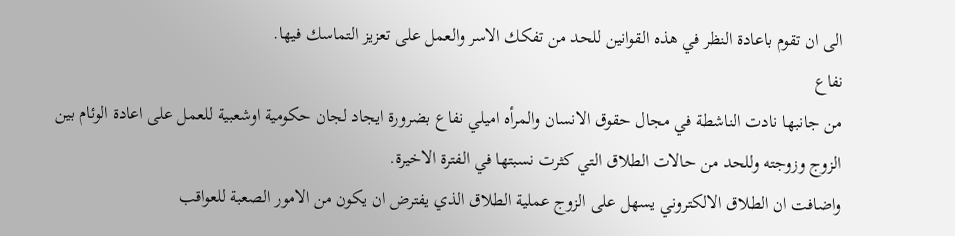الى ان تقوم باعادة النظر في هذه القوانين للحد من تفكك الاسر والعمل على تعزيز التماسك فيها.
نفاع
من جانبها نادت الناشطة في مجال حقوق الانسان والمرأه اميلي نفاع بضرورة ايجاد لجان حكومية اوشعبية للعمل على اعادة الوئام بين الزوج وزوجته وللحد من حالات الطلاق التي كثرت نسبتها في الفترة الاخيرة.
واضافت ان الطلاق الالكتروني يسهل على الزوج عملية الطلاق الذي يفترض ان يكون من الامور الصعبة للعواقب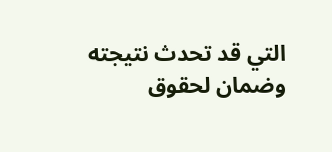التي قد تحدث نتيجته وضمان لحقوق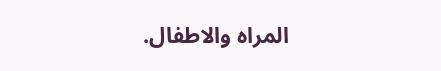المراه والاطفال.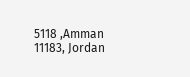5118 ,Amman 11183, Jordan